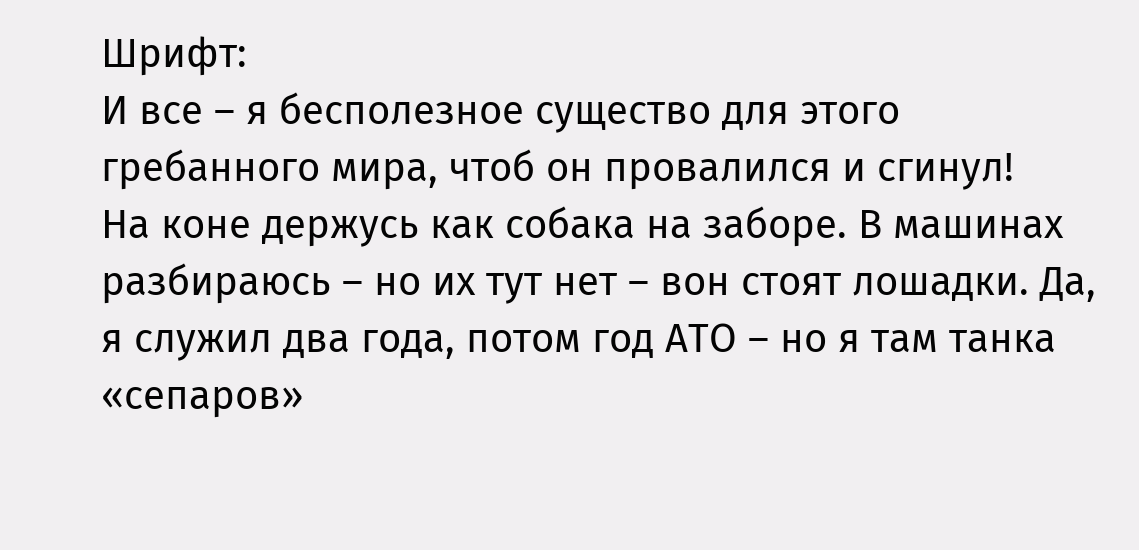Шрифт:
И все – я бесполезное существо для этого гребанного мира, чтоб он провалился и сгинул!
На коне держусь как собака на заборе. В машинах разбираюсь – но их тут нет – вон стоят лошадки. Да, я служил два года, потом год АТО – но я там танка «сепаров»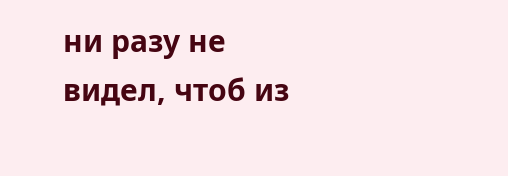ни разу не видел, чтоб из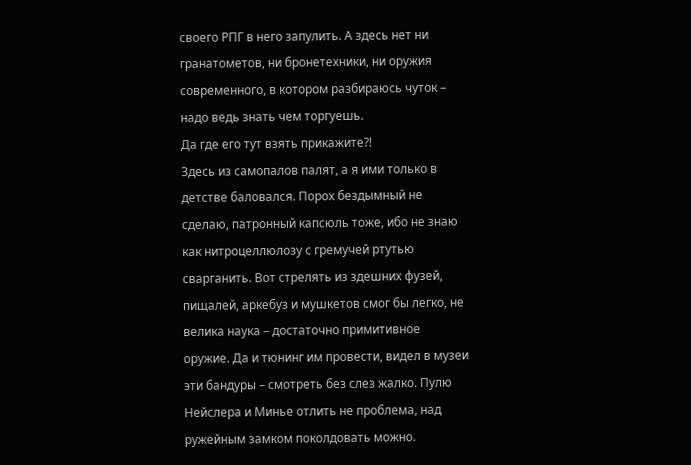своего РПГ в него запулить. А здесь нет ни гранатометов, ни бронетехники, ни оружия современного, в котором разбираюсь чуток – надо ведь знать чем торгуешь.
Да где его тут взять прикажите?!
Здесь из самопалов палят, а я ими только в детстве баловался. Порох бездымный не сделаю, патронный капсюль тоже, ибо не знаю как нитроцеллюлозу с гремучей ртутью сварганить. Вот стрелять из здешних фузей, пищалей, аркебуз и мушкетов смог бы легко, не велика наука – достаточно примитивное оружие. Да и тюнинг им провести, видел в музеи эти бандуры – смотреть без слез жалко. Пулю Нейслера и Минье отлить не проблема, над ружейным замком поколдовать можно.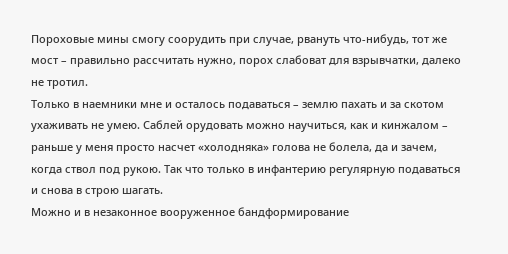Пороховые мины смогу соорудить при случае, рвануть что-нибудь, тот же мост – правильно рассчитать нужно, порох слабоват для взрывчатки, далеко не тротил.
Только в наемники мне и осталось подаваться – землю пахать и за скотом ухаживать не умею. Саблей орудовать можно научиться, как и кинжалом – раньше у меня просто насчет «холодняка» голова не болела, да и зачем, когда ствол под рукою. Так что только в инфантерию регулярную подаваться и снова в строю шагать.
Можно и в незаконное вооруженное бандформирование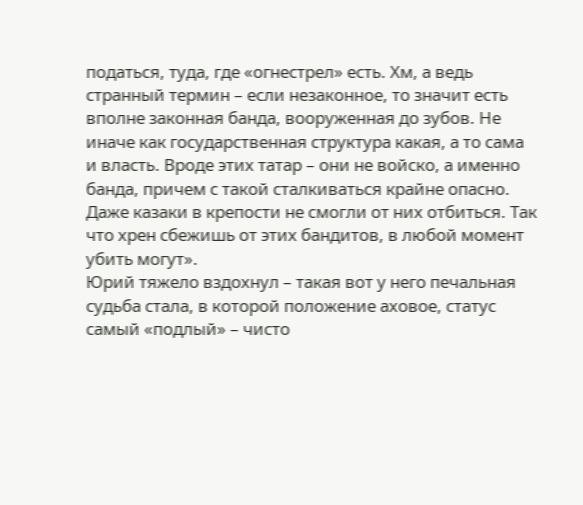податься, туда, где «огнестрел» есть. Хм, а ведь странный термин – если незаконное, то значит есть вполне законная банда, вооруженная до зубов. Не иначе как государственная структура какая, а то сама и власть. Вроде этих татар – они не войско, а именно банда, причем с такой сталкиваться крайне опасно. Даже казаки в крепости не смогли от них отбиться. Так что хрен сбежишь от этих бандитов, в любой момент убить могут».
Юрий тяжело вздохнул – такая вот у него печальная судьба стала, в которой положение аховое, статус самый «подлый» – чисто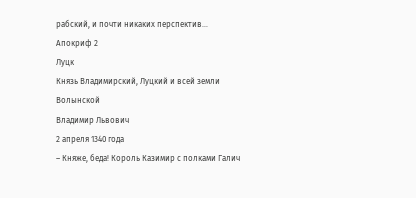рабский, и почти никаких перспектив…
Апокриф 2
Луцк
Князь Владимирский, Луцкий и всей земли Волынской
Владимир Львович
2 апреля 1340 года
– Княже, беда! Король Казимир с полками Галич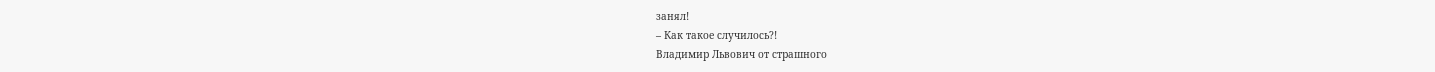занял!
– Как такое случилось?!
Владимир Львович от страшного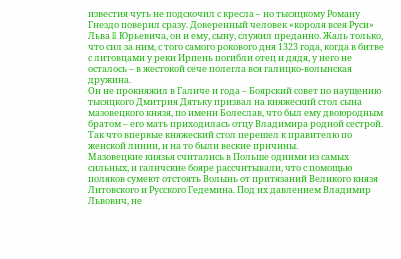известия чуть не подскочил с кресла – но тысяцкому Роману Гнездо поверил сразу. Доверенный человек «короля всея Руси» Льва II Юрьевича, он и ему, сыну, служил преданно. Жаль только, что сил за ним, с того самого рокового дня 1323 года, когда в битве с литовцами у реки Ирпень погибли отец и дядя, у него не осталось – в жестокой сече полегла вся галицко-волынская дружина.
Он не прокняжил в Галиче и года – Боярский совет по наущению тысяцкого Дмитрия Дятьку призвал на княжеский стол сына мазовецкого князя, по имени Болеслав, что был ему двоюродным братом – его мать приходилась отцу Владимира родной сестрой. Так что впервые княжеский стол перешел к правителю по женской линии, и на то были веские причины.
Мазовецкие князья считались в Польше одними из самых сильных, и галичские бояре рассчитывали, что с помощью поляков сумеют отстоять Волынь от притязаний Великого князя Литовского и Русского Гедемина. Под их давлением Владимир Львович, не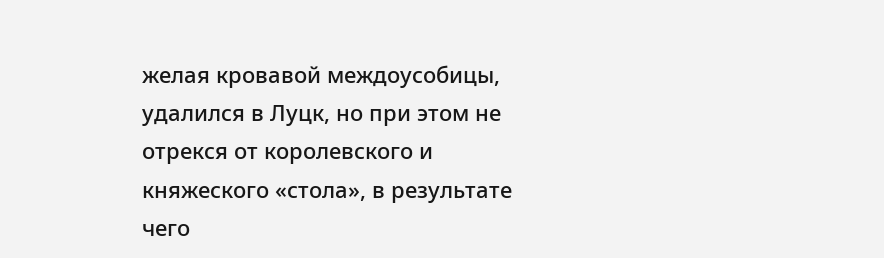желая кровавой междоусобицы, удалился в Луцк, но при этом не отрекся от королевского и княжеского «стола», в результате чего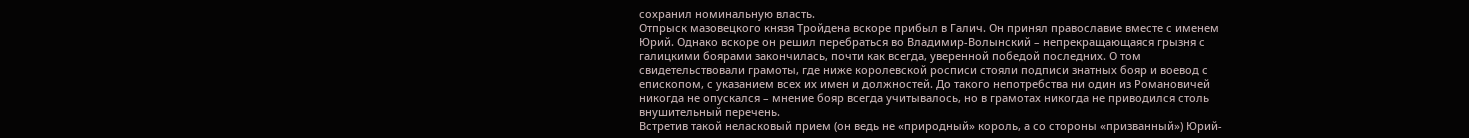сохранил номинальную власть.
Отпрыск мазовецкого князя Тройдена вскоре прибыл в Галич. Он принял православие вместе с именем Юрий. Однако вскоре он решил перебраться во Владимир-Волынский – непрекращающаяся грызня с галицкими боярами закончилась, почти как всегда, уверенной победой последних. О том свидетельствовали грамоты, где ниже королевской росписи стояли подписи знатных бояр и воевод с епископом, с указанием всех их имен и должностей. До такого непотребства ни один из Романовичей никогда не опускался – мнение бояр всегда учитывалось, но в грамотах никогда не приводился столь внушительный перечень.
Встретив такой неласковый прием (он ведь не «природный» король, а со стороны «призванный») Юрий-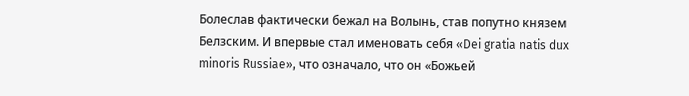Болеслав фактически бежал на Волынь, став попутно князем Белзским. И впервые стал именовать себя «Dei gratia natis dux minoris Russiae», что означало, что он «Божьей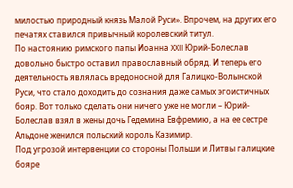милостью природный князь Малой Руси». Впрочем, на других его печатях ставился привычный королевский титул.
По настоянию римского папы Иоанна XXII Юрий-Болеслав довольно быстро оставил православный обряд. И теперь его деятельность являлась вредоносной для Галицко-Волынской Руси, что стало доходить до сознания даже самых эгоистичных бояр. Вот только сделать они ничего уже не могли – Юрий-Болеслав взял в жены дочь Гедемина Евфремию, а на ее сестре Альдоне женился польский король Казимир.
Под угрозой интервенции со стороны Польши и Литвы галицкие бояре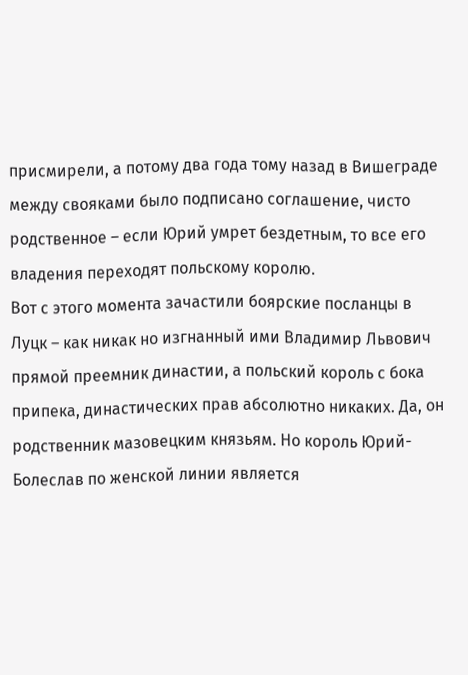присмирели, а потому два года тому назад в Вишеграде между свояками было подписано соглашение, чисто родственное – если Юрий умрет бездетным, то все его владения переходят польскому королю.
Вот с этого момента зачастили боярские посланцы в Луцк – как никак но изгнанный ими Владимир Львович прямой преемник династии, а польский король с бока припека, династических прав абсолютно никаких. Да, он родственник мазовецким князьям. Но король Юрий-Болеслав по женской линии является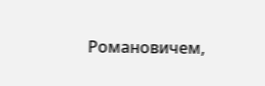Романовичем,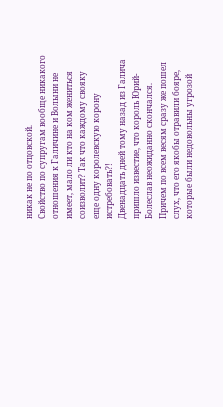никак не по отцовской.
Свойство по супругам вообще никакого отношения к Галичине и Волыни не имеет, мало ли кто на ком жениться соизволит? Так что каждому свояку еще одну королевскую корону истребовать?!
Двенадцать дней тому назад из Галича пришло известие, что король Юрий-Болеслав неожиданно скончался. Причем по всем весям сразу же пошел слух, что его якобы отравили бояре, которые были недовольны угрозой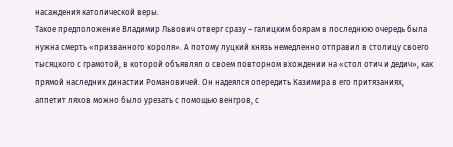насаждения католической веры.
Такое предположение Владимир Львович отверг сразу – галицким боярам в последнюю очередь была нужна смерть «призванного короля». А потому луцкий князь немедленно отправил в столицу своего тысяцкого с грамотой, в которой объявлял о своем повторном вхождении на «стол отич и дедич», как прямой наследник династии Романовичей. Он надеялся опередить Казимира в его притязаниях, аппетит ляхов можно было урезать с помощью венгров, с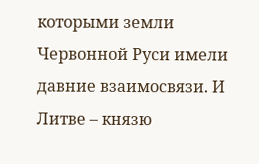которыми земли Червонной Руси имели давние взаимосвязи. И Литве – князю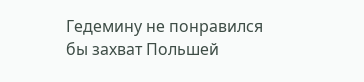Гедемину не понравился бы захват Польшей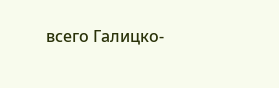всего Галицко-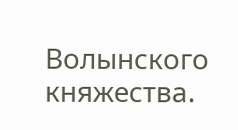Волынского княжества.